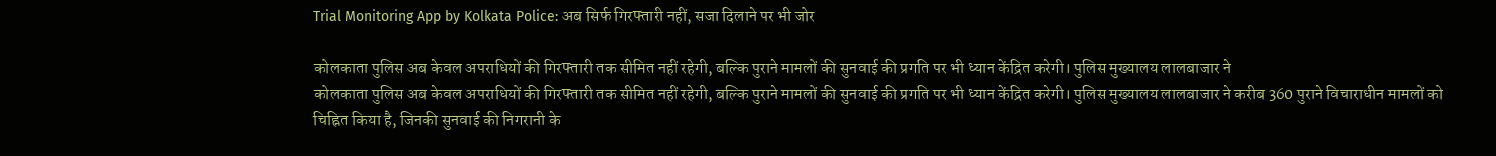Trial Monitoring App by Kolkata Police: अब सिर्फ गिरफ्तारी नहीं, सजा दिलाने पर भी जोर

कोलकाता पुलिस अब केवल अपराधियों की गिरफ्तारी तक सीमित नहीं रहेगी, बल्कि पुराने मामलों की सुनवाई की प्रगति पर भी ध्यान केंद्रित करेगी। पुलिस मुख्यालय लालबाजार ने
कोलकाता पुलिस अब केवल अपराधियों की गिरफ्तारी तक सीमित नहीं रहेगी, बल्कि पुराने मामलों की सुनवाई की प्रगति पर भी ध्यान केंद्रित करेगी। पुलिस मुख्यालय लालबाजार ने करीब 360 पुराने विचाराधीन मामलों को चिह्नित किया है, जिनकी सुनवाई की निगरानी के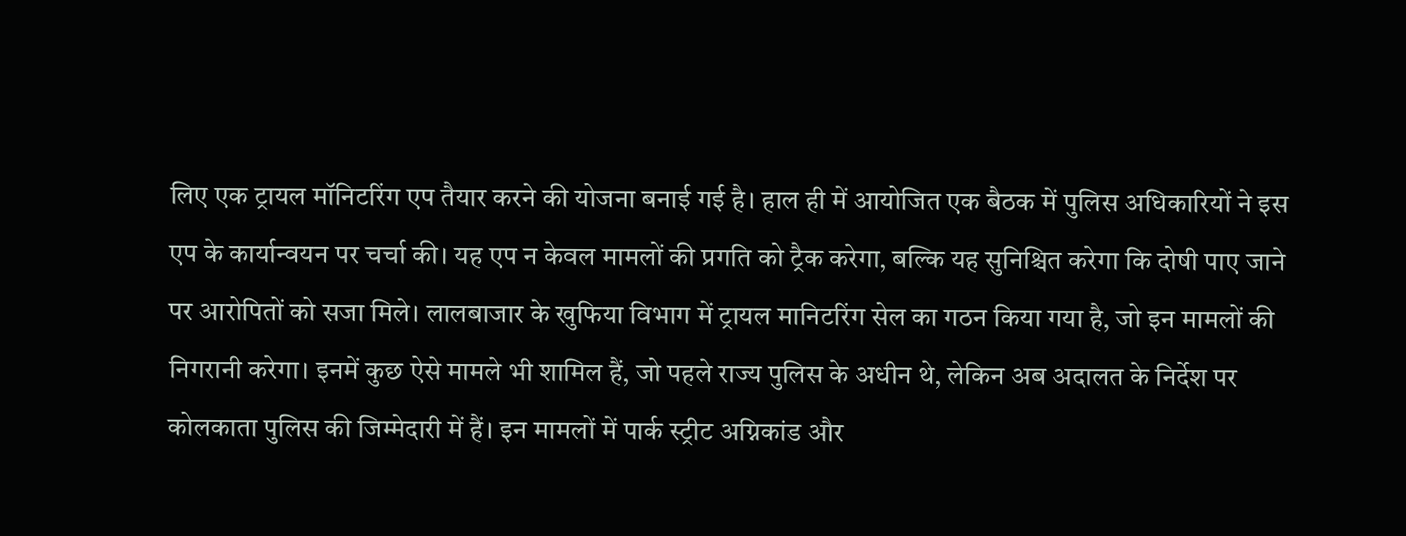लिए एक ट्रायल मॉनिटरिंग एप तैयार करने की योजना बनाई गई है। हाल ही में आयोजित एक बैठक में पुलिस अधिकारियों ने इस एप के कार्यान्वयन पर चर्चा की। यह एप न केवल मामलों की प्रगति को ट्रैक करेगा, बल्कि यह सुनिश्चित करेगा कि दोषी पाए जाने पर आरोपितों को सजा मिले। लालबाजार के खुफिया विभाग में ट्रायल मानिटरिंग सेल का गठन किया गया है, जो इन मामलों की निगरानी करेगा। इनमें कुछ ऐसे मामले भी शामिल हैं, जो पहले राज्य पुलिस के अधीन थे, लेकिन अब अदालत के निर्देश पर कोलकाता पुलिस की जिम्मेदारी में हैं। इन मामलों में पार्क स्ट्रीट अग्निकांड और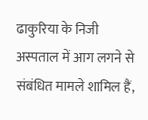ढाकुरिया के निजी अस्पताल में आग लगने से संबंधित मामले शामिल हैं,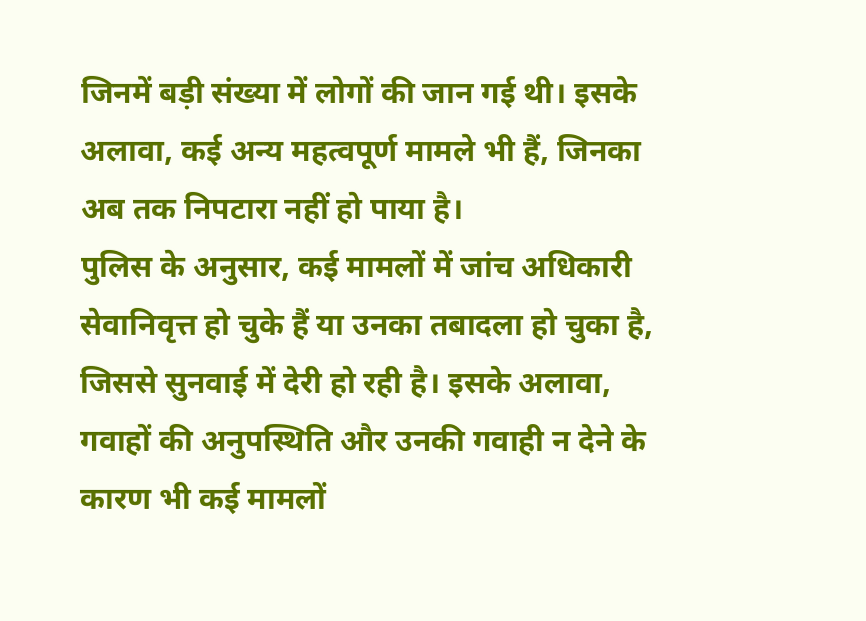जिनमें बड़ी संख्या में लोगों की जान गई थी। इसके अलावा, कई अन्य महत्वपूर्ण मामले भी हैं, जिनका अब तक निपटारा नहीं हो पाया है।
पुलिस के अनुसार, कई मामलों में जांच अधिकारी सेवानिवृत्त हो चुके हैं या उनका तबादला हो चुका है, जिससे सुनवाई में देरी हो रही है। इसके अलावा, गवाहों की अनुपस्थिति और उनकी गवाही न देने के कारण भी कई मामलों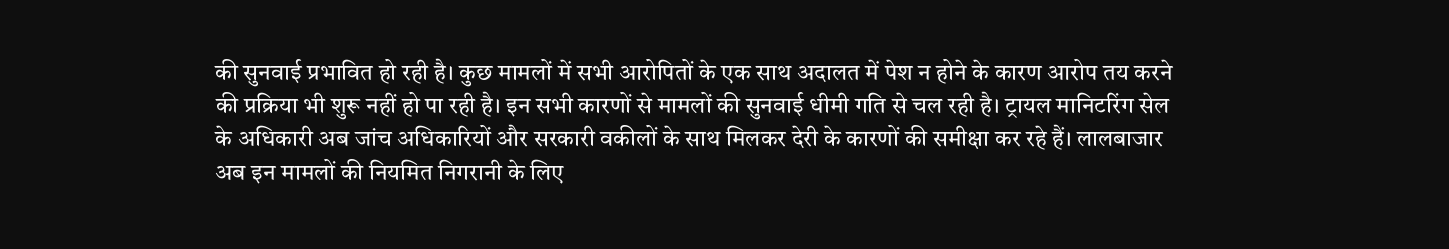की सुनवाई प्रभावित हो रही है। कुछ मामलों में सभी आरोपितों के एक साथ अदालत में पेश न होने के कारण आरोप तय करने की प्रक्रिया भी शुरू नहीं हो पा रही है। इन सभी कारणों से मामलों की सुनवाई धीमी गति से चल रही है। ट्रायल मानिटरिंग सेल के अधिकारी अब जांच अधिकारियों और सरकारी वकीलों के साथ मिलकर देरी के कारणों की समीक्षा कर रहे हैं। लालबाजार अब इन मामलों की नियमित निगरानी के लिए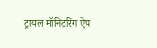ट्रायल मॉनिटरिंग ऐप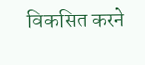विकसित करने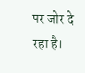पर जोर दे रहा है।